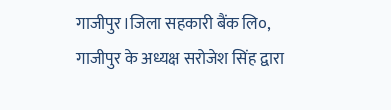गाजीपुर।जिला सहकारी बैंक लि०, गाजीपुर के अध्यक्ष सरोजेश सिंह द्वारा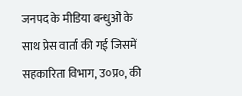जनपद के मीडिया बन्धुओं के साथ प्रेस वार्ता की गई जिसमें सहकारिता विभाग, उ०प्र०, की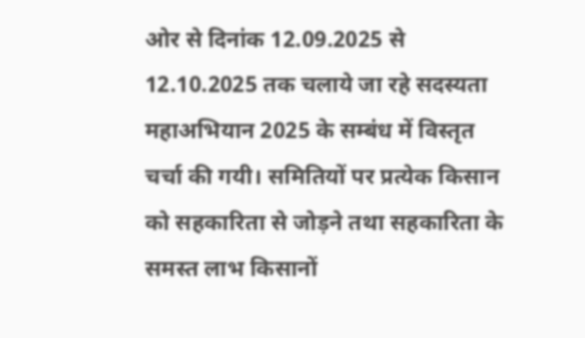ओर से दिनांक 12.09.2025 से 12.10.2025 तक चलाये जा रहे सदस्यता महाअभियान 2025 के सम्बंध में विस्तृत चर्चा की गयी। समितियों पर प्रत्येक किसान को सहकारिता से जोड़ने तथा सहकारिता के समस्त लाभ किसानों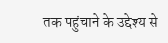तक पहुंचाने के उद्देश्य से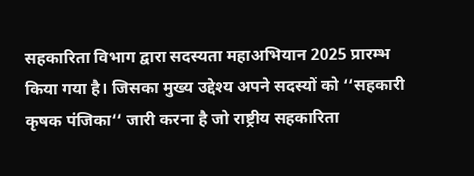सहकारिता विभाग द्वारा सदस्यता महाअभियान 2025 प्रारम्भ किया गया है। जिसका मुख्य उद्देश्य अपने सदस्यों को ‘‘सहकारी कृषक पंजिका‘‘ जारी करना है जो राष्ट्रीय सहकारिता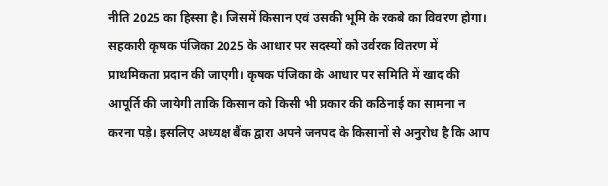नीति 2025 का हिस्सा है। जिसमें किसान एवं उसकी भूमि के रकबे का विवरण होगा। सहकारी कृषक पंजिका 2025 के आधार पर सदस्यों को उर्वरक वितरण में प्राथमिकता प्रदान की जाएगी। कृषक पंजिका के आधार पर समिति में खाद की आपूर्ति की जायेगी ताकि किसान को किसी भी प्रकार की कठिनाई का सामना न करना पड़े। इसलिए अध्यक्ष बैंक द्वारा अपने जनपद के किसानों से अनुरोध है कि आप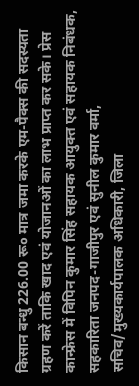किसान बन्धु 226.00 रू० मात्र जमा करके एम-पैक्स की सदस्यता ग्रहण करें ताकि खाद एवं योजानओं का लाभ प्राप्त कर सके। प्रेस कान्फ्रेस में विपिन कुमार सिंह सहायक आयुक्त एवं सहायक निबंधक, सहकारिता जनपद-गाजीपुर एवं सुनील कुमार वर्मा, सचिव/मुख्यकार्यपालक अधिकारी, जिला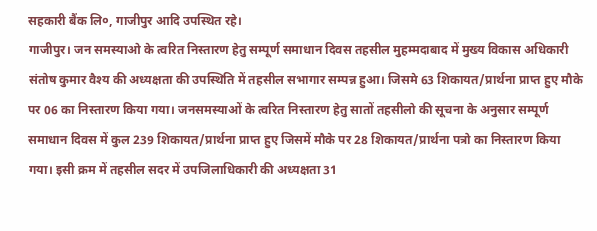सहकारी बैंक लि०, गाजीपुर आदि उपस्थित रहे।
गाजीपुर। जन समस्याओ के त्वरित निस्तारण हेतु सम्पूर्ण समाधान दिवस तहसील मुहम्मदाबाद में मुख्य विकास अधिकारी संतोष कुमार वैश्य की अध्यक्षता की उपस्थिति में तहसील सभागार सम्पन्न हुआ। जिसमे 63 शिकायत/प्रार्थना प्राप्त हुए मौके पर 06 का निस्तारण किया गया। जनसमस्याओं के त्वरित निस्तारण हेतु सातों तहसीलो की सूचना के अनुसार सम्पूर्ण समाधान दिवस में कुल 239 शिकायत/प्रार्थना प्राप्त हुए जिसमें मौके पर 28 शिकायत/प्रार्थना पत्रो का निस्तारण किया गया। इसी क्रम में तहसील सदर में उपजिलाधिकारी की अध्यक्षता 31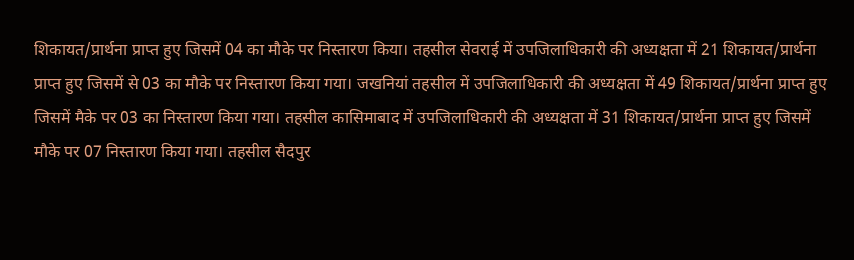शिकायत/प्रार्थना प्राप्त हुए जिसमें 04 का मौके पर निस्तारण किया। तहसील सेवराई में उपजिलाधिकारी की अध्यक्षता में 21 शिकायत/प्रार्थना प्राप्त हुए जिसमें से 03 का मौके पर निस्तारण किया गया। जखनियां तहसील में उपजिलाधिकारी की अध्यक्षता में 49 शिकायत/प्रार्थना प्राप्त हुए जिसमें मैके पर 03 का निस्तारण किया गया। तहसील कासिमाबाद में उपजिलाधिकारी की अध्यक्षता में 31 शिकायत/प्रार्थना प्राप्त हुए जिसमें मौके पर 07 निस्तारण किया गया। तहसील सैदपुर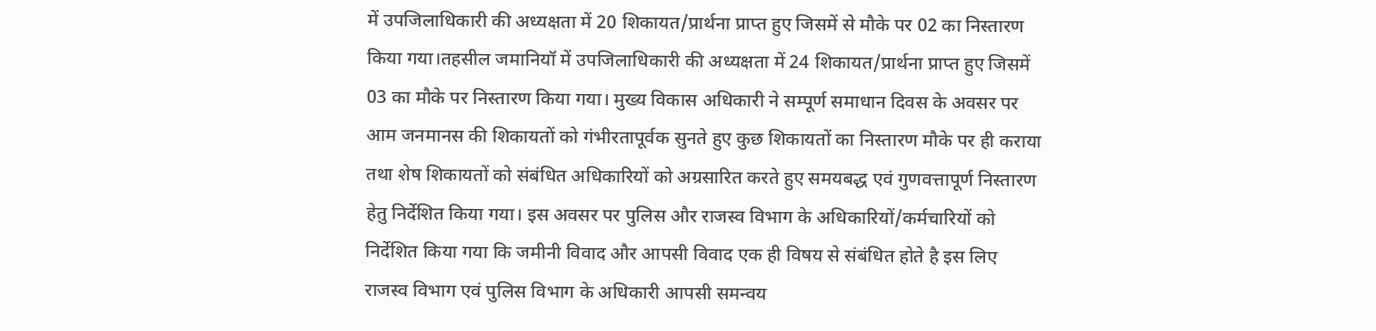में उपजिलाधिकारी की अध्यक्षता में 20 शिकायत/प्रार्थना प्राप्त हुए जिसमें से मौके पर 02 का निस्तारण किया गया।तहसील जमानियॉ में उपजिलाधिकारी की अध्यक्षता में 24 शिकायत/प्रार्थना प्राप्त हुए जिसमें 03 का मौके पर निस्तारण किया गया। मुख्य विकास अधिकारी ने सम्पूर्ण समाधान दिवस के अवसर पर आम जनमानस की शिकायतों को गंभीरतापूर्वक सुनते हुए कुछ शिकायतों का निस्तारण मौके पर ही कराया तथा शेष शिकायतों को संबंधित अधिकारियों को अग्रसारित करते हुए समयबद्ध एवं गुणवत्तापूर्ण निस्तारण हेतु निर्देशित किया गया। इस अवसर पर पुलिस और राजस्व विभाग के अधिकारियों/कर्मचारियों को निर्देशित किया गया कि जमीनी विवाद और आपसी विवाद एक ही विषय से संबंधित होते है इस लिए राजस्व विभाग एवं पुलिस विभाग के अधिकारी आपसी समन्वय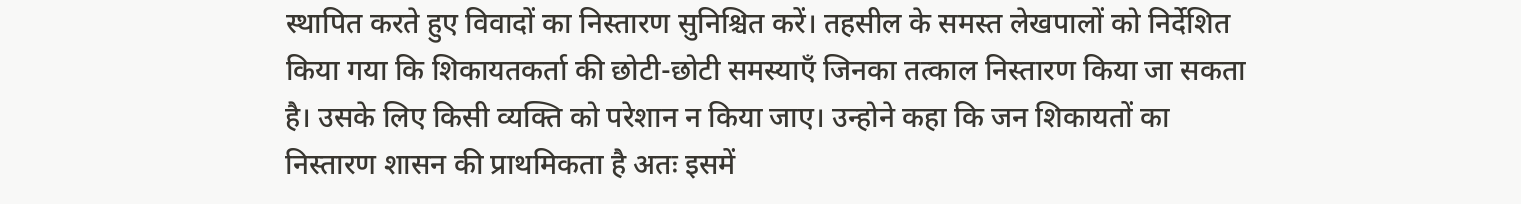स्थापित करते हुए विवादों का निस्तारण सुनिश्चित करें। तहसील के समस्त लेखपालों को निर्देशित किया गया कि शिकायतकर्ता की छोटी-छोटी समस्याएँ जिनका तत्काल निस्तारण किया जा सकता है। उसके लिए किसी व्यक्ति को परेशान न किया जाए। उन्होने कहा कि जन शिकायतों का निस्तारण शासन की प्राथमिकता है अतः इसमें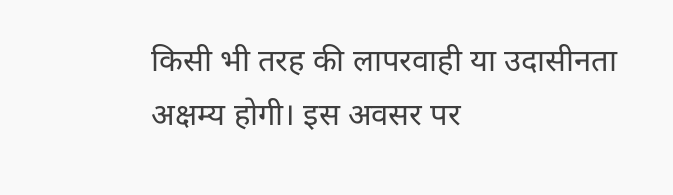किसी भी तरह की लापरवाही या उदासीनता अक्षम्य होगी। इस अवसर पर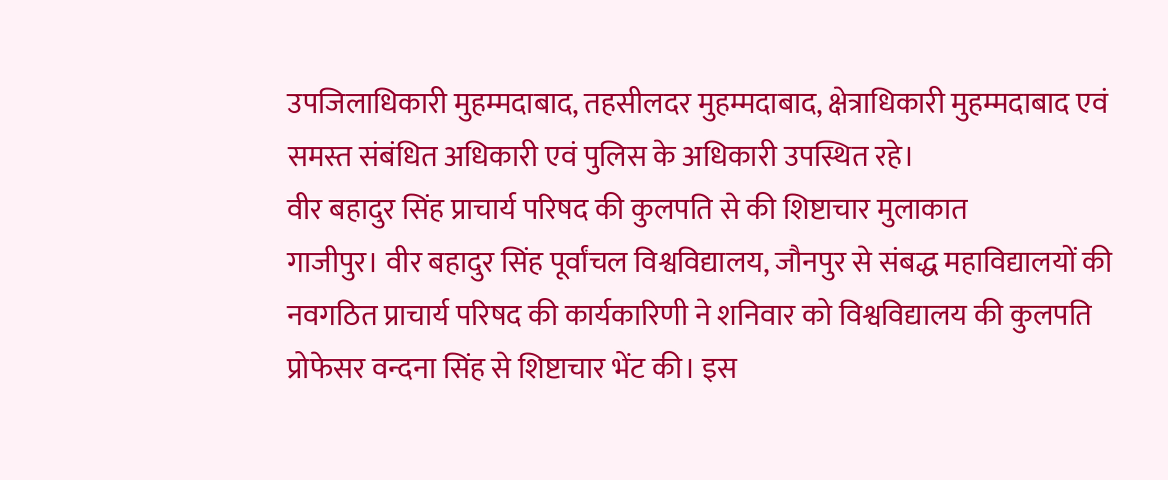उपजिलाधिकारी मुहम्मदाबाद, तहसीलदर मुहम्मदाबाद, क्षेत्राधिकारी मुहम्मदाबाद एवं समस्त संबंधित अधिकारी एवं पुलिस के अधिकारी उपस्थित रहे।
वीर बहादुर सिंह प्राचार्य परिषद की कुलपति से की शिष्टाचार मुलाकात
गाजीपुर। वीर बहादुर सिंह पूर्वांचल विश्वविद्यालय, जौनपुर से संबद्ध महाविद्यालयों की नवगठित प्राचार्य परिषद की कार्यकारिणी ने शनिवार को विश्वविद्यालय की कुलपति प्रोफेसर वन्दना सिंह से शिष्टाचार भेंट की। इस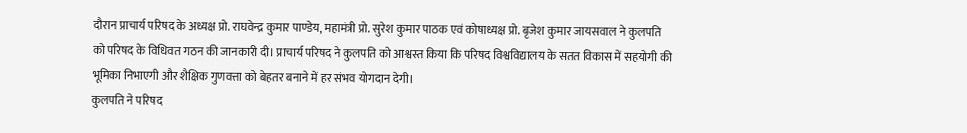दौरान प्राचार्य परिषद के अध्यक्ष प्रो. राघवेन्द्र कुमार पाण्डेय, महामंत्री प्रो. सुरेश कुमार पाठक एवं कोषाध्यक्ष प्रो. बृजेश कुमार जायसवाल ने कुलपति को परिषद के विधिवत गठन की जानकारी दी। प्राचार्य परिषद ने कुलपति को आश्वस्त किया कि परिषद विश्वविद्यालय के सतत विकास में सहयोगी की भूमिका निभाएगी और शैक्षिक गुणवत्ता को बेहतर बनाने में हर संभव योगदान देगी।
कुलपति ने परिषद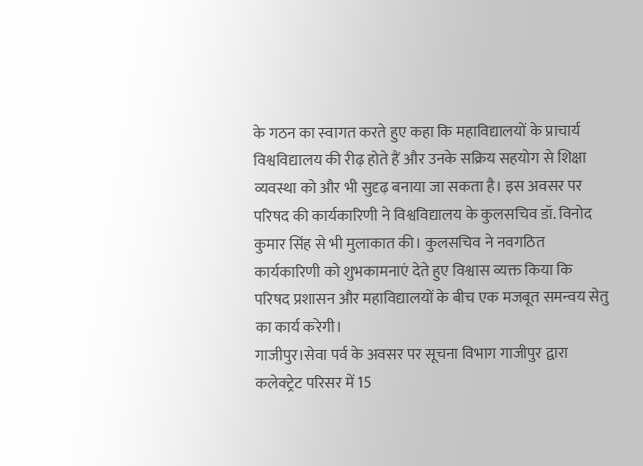के गठन का स्वागत करते हुए कहा कि महाविद्यालयों के प्राचार्य विश्वविद्यालय की रीढ़ होते हैं और उनके सक्रिय सहयोग से शिक्षा व्यवस्था को और भी सुदृढ़ बनाया जा सकता है। इस अवसर पर परिषद की कार्यकारिणी ने विश्वविद्यालय के कुलसचिव डॉ. विनोद कुमार सिंह से भी मुलाकात की। कुलसचिव ने नवगठित कार्यकारिणी को शुभकामनाएं देते हुए विश्वास व्यक्त किया कि परिषद प्रशासन और महाविद्यालयों के बीच एक मजबूत समन्वय सेतु का कार्य करेगी।
गाजीपुर।सेवा पर्व के अवसर पर सूचना विभाग गाजीपुर द्वारा कलेक्ट्रेट परिसर में 15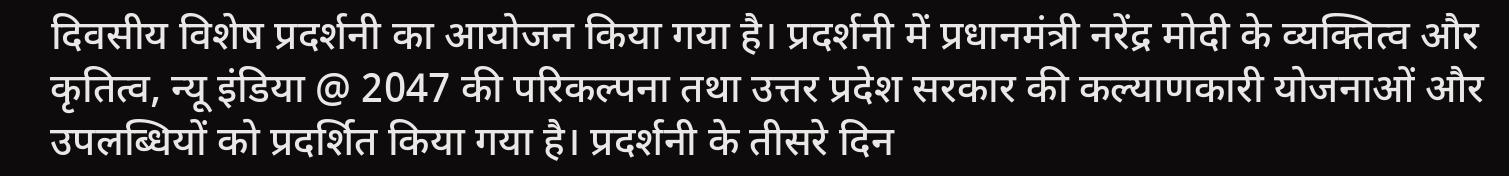दिवसीय विशेष प्रदर्शनी का आयोजन किया गया है। प्रदर्शनी में प्रधानमंत्री नरेंद्र मोदी के व्यक्तित्व और कृतित्व, न्यू इंडिया @ 2047 की परिकल्पना तथा उत्तर प्रदेश सरकार की कल्याणकारी योजनाओं और उपलब्धियों को प्रदर्शित किया गया है। प्रदर्शनी के तीसरे दिन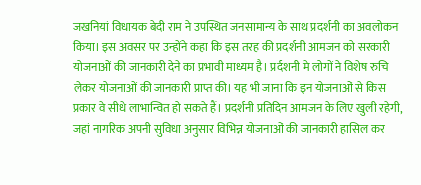जखनियां विधायक बेदी राम ने उपस्थित जनसामान्य के साथ प्रदर्शनी का अवलोकन किया। इस अवसर पर उन्होंने कहा कि इस तरह की प्रदर्शनी आमजन को सरकारी योजनाओं की जानकारी देने का प्रभावी माध्यम है। प्रर्दशनी मे लोगों ने विशेष रुचि लेकर योजनाओं की जानकारी प्राप्त की। यह भी जाना कि इन योजनाओं से किस प्रकार वे सीधे लाभान्वित हो सकते हैं। प्रदर्शनी प्रतिदिन आमजन के लिए खुली रहेगी, जहां नागरिक अपनी सुविधा अनुसार विभिन्न योजनाओं की जानकारी हासिल कर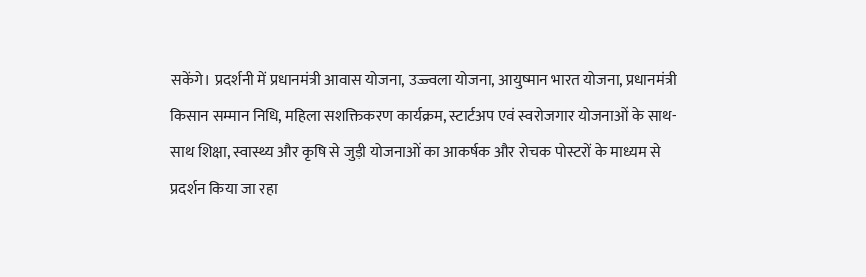सकेंगे। प्रदर्शनी में प्रधानमंत्री आवास योजना, उज्ज्वला योजना, आयुष्मान भारत योजना, प्रधानमंत्री किसान सम्मान निधि, महिला सशक्तिकरण कार्यक्रम, स्टार्टअप एवं स्वरोजगार योजनाओं के साथ-साथ शिक्षा, स्वास्थ्य और कृषि से जुड़ी योजनाओं का आकर्षक और रोचक पोस्टरों के माध्यम से प्रदर्शन किया जा रहा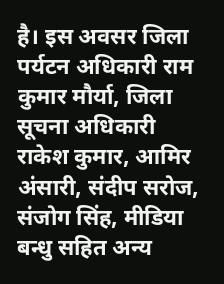है। इस अवसर जिला पर्यटन अधिकारी राम कुमार मौर्या, जिला सूचना अधिकारी राकेश कुमार, आमिर अंसारी, संदीप सरोज, संजोग सिंह, मीडिया बन्धु सहित अन्य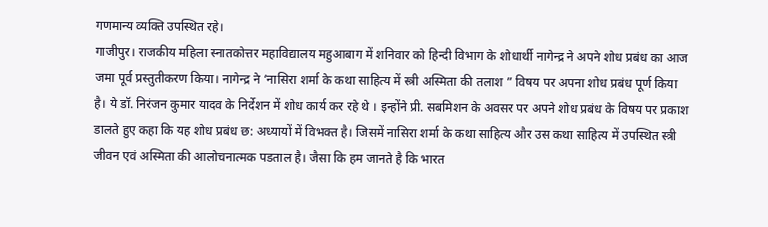गणमान्य व्यक्ति उपस्थित रहे।
गाजीपुर। राजकीय महिला स्नातकोत्तर महाविद्यालय महुआबाग में शनिवार को हिन्दी विभाग के शोधार्थी नागेन्द्र ने अपने शोध प्रबंध का आज जमा पूर्व प्रस्तुतीकरण किया। नागेन्द्र ने ‘नासिरा शर्मा के कथा साहित्य में स्त्री अस्मिता की तलाश ” विषय पर अपना शोध प्रबंध पूर्ण किया है। ये डॉ. निरंजन कुमार यादव के निर्देशन में शोध कार्य कर रहे थे । इन्होंने प्री. सबमिशन के अवसर पर अपने शोध प्रबंध के विषय पर प्रकाश डालते हुए कहा कि यह शोध प्रबंध छ: अध्यायों में विभक्त है। जिसमें नासिरा शर्मा के कथा साहित्य और उस कथा साहित्य में उपस्थित स्त्री जीवन एवं अस्मिता की आलोचनात्मक पडताल है। जैसा कि हम जानते है कि भारत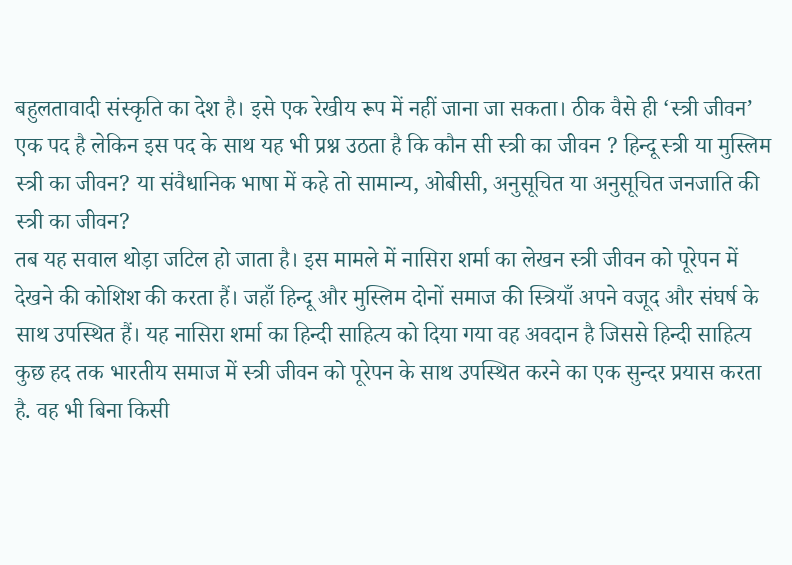बहुलतावादी संस्कृति का देश है। इसे एक रेखीय रूप में नहीं जाना जा सकता। ठीक वैसे ही ‘स्त्री जीवन’ एक पद है लेकिन इस पद के साथ यह भी प्रश्न उठता है कि कौन सी स्त्री का जीवन ? हिन्दू स्त्री या मुस्लिम स्त्री का जीवन? या संवैधानिक भाषा में कहे तो सामान्य, ओबीसी, अनुसूचित या अनुसूचित जनजाति की स्त्री का जीवन?
तब यह सवाल थोड़ा जटिल हो जाता है। इस मामले में नासिरा शर्मा का लेखन स्त्री जीवन को पूरेपन में देखने की कोशिश की करता हैं। जहाँ हिन्दू और मुस्लिम दोनों समाज की स्त्रियाँ अपने वजूद और संघर्ष के साथ उपस्थित हैं। यह नासिरा शर्मा का हिन्दी साहित्य को दिया गया वह अवदान है जिससे हिन्दी साहित्य कुछ हद तक भारतीय समाज में स्त्री जीवन को पूरेपन के साथ उपस्थित करने का एक सुन्दर प्रयास करता है. वह भी बिना किसी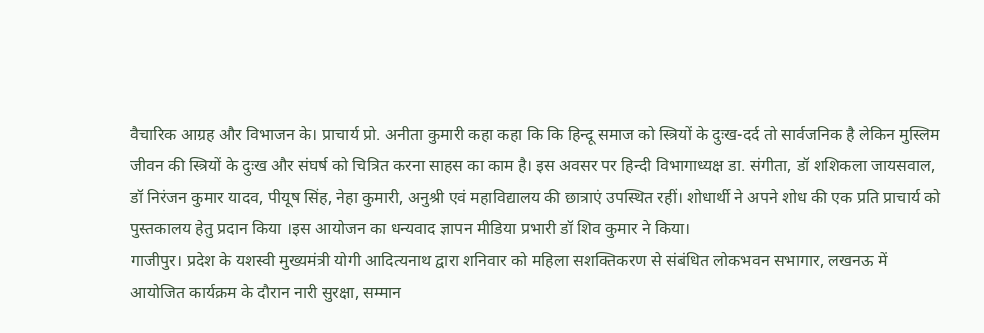वैचारिक आग्रह और विभाजन के। प्राचार्य प्रो. अनीता कुमारी कहा कहा कि कि हिन्दू समाज को स्त्रियों के दुःख-दर्द तो सार्वजनिक है लेकिन मुस्लिम जीवन की स्त्रियों के दुःख और संघर्ष को चित्रित करना साहस का काम है। इस अवसर पर हिन्दी विभागाध्यक्ष डा. संगीता, डॉ शशिकला जायसवाल, डॉ निरंजन कुमार यादव, पीयूष सिंह, नेहा कुमारी, अनुश्री एवं महाविद्यालय की छात्राएं उपस्थित रहीं। शोधार्थी ने अपने शोध की एक प्रति प्राचार्य को पुस्तकालय हेतु प्रदान किया ।इस आयोजन का धन्यवाद ज्ञापन मीडिया प्रभारी डॉ शिव कुमार ने किया।
गाजीपुर। प्रदेश के यशस्वी मुख्यमंत्री योगी आदित्यनाथ द्वारा शनिवार को महिला सशक्तिकरण से संबंधित लोकभवन सभागार, लखनऊ में आयोजित कार्यक्रम के दौरान नारी सुरक्षा, सम्मान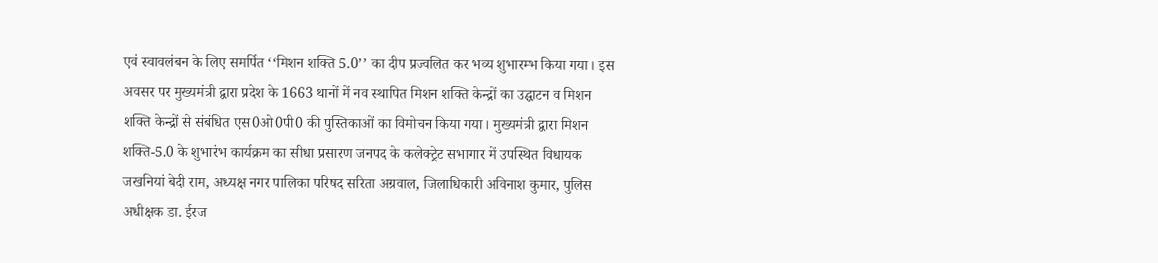एवं स्वावलंबन के लिए समर्पित ‘‘मिशन शक्ति 5.0’’ का दीप प्रज्वलित कर भव्य शुभारम्भ किया गया। इस अवसर पर मुख्यमंत्री द्वारा प्रदेश के 1663 थानों में नव स्थापित मिशन शक्ति केन्द्रों का उद्घाटन व मिशन शक्ति केन्द्रों से संबंधित एस0ओ0पी0 की पुस्तिकाओं का विमोचन किया गया। मुख्यमंत्री द्वारा मिशन शक्ति-5.0 के शुभारंभ कार्यक्रम का सीधा प्रसारण जनपद के कलेक्ट्रेट सभागार में उपस्थित विधायक जखनियां बेदी राम, अध्यक्ष नगर पालिका परिषद सरिता अग्रवाल, जिलाधिकारी अविनाश कुमार, पुलिस अधीक्षक डा. ईरज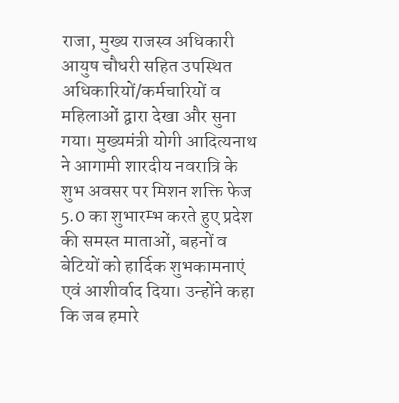राजा, मुख्य राजस्व अधिकारी आयुष चौधरी सहित उपस्थित अधिकारियों/कर्मचारियों व महिलाओं द्वारा देखा और सुना गया। मुख्यमंत्री योगी आदित्यनाथ ने आगामी शारदीय नवरात्रि के शुभ अवसर पर मिशन शक्ति फेज 5.0 का शुभारम्भ करते हुए प्रदेश की समस्त माताओं, बहनों व बेटियों को हार्दिक शुभकामनाएं एवं आशीर्वाद दिया। उन्होंने कहा कि जब हमारे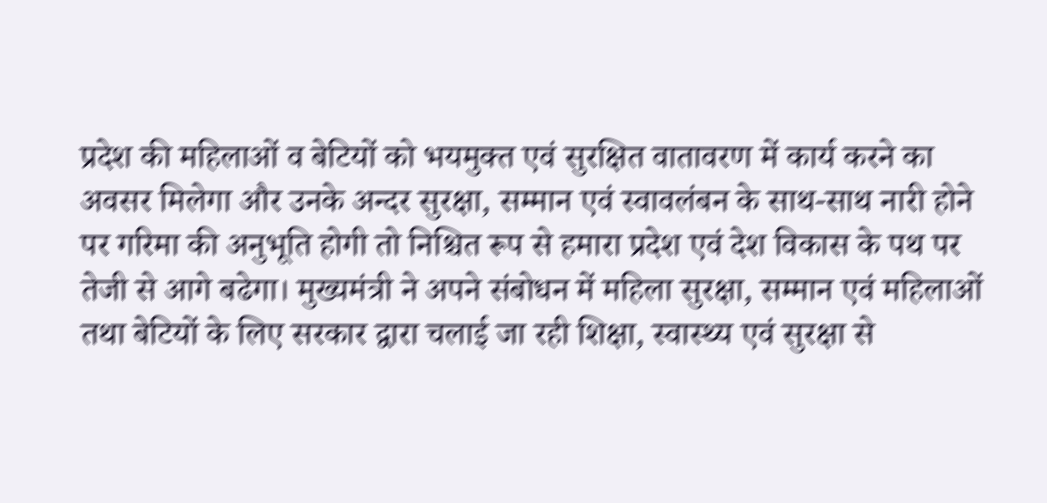प्रदेश की महिलाओं व बेटियों को भयमुक्त एवं सुरक्षित वातावरण में कार्य करने का अवसर मिलेगा और उनके अन्दर सुरक्षा, सम्मान एवं स्वावलंबन के साथ-साथ नारी होने पर गरिमा की अनुभूति होगी तो निश्चित रूप से हमारा प्रदेश एवं देश विकास के पथ पर तेजी से आगे बढेगा। मुख्यमंत्री ने अपने संबोधन में महिला सुरक्षा, सम्मान एवं महिलाओं तथा बेटियों के लिए सरकार द्वारा चलाई जा रही शिक्षा, स्वास्थ्य एवं सुरक्षा से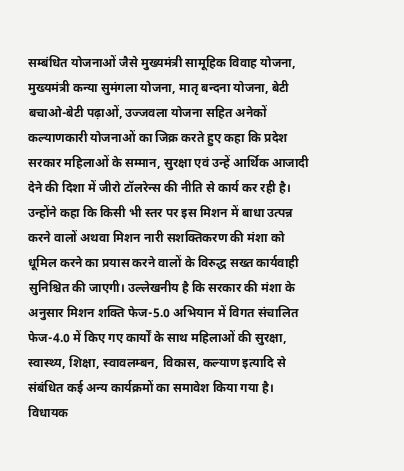सम्बंधित योजनाओं जैसे मुख्यमंत्री सामूहिक विवाह योजना, मुख्यमंत्री कन्या सुमंगला योजना, मातृ बन्दना योजना, बेटी बचाओ-बेटी पढ़ाओं, उज्जवला योजना सहित अनेकों कल्याणकारी योजनाओं का जिक्र करते हुए कहा कि प्रदेश सरकार महिलाओं के सम्मान, सुरक्षा एवं उन्हें आर्थिक आजादी देने की दिशा में जीरो टॉलरेन्स की नीति से कार्य कर रही है। उन्होंने कहा कि किसी भी स्तर पर इस मिशन में बाधा उत्पन्न करने वालों अथवा मिशन नारी सशक्तिकरण की मंशा को धूमिल करने का प्रयास करने वालों के विरुद्ध सख्त कार्यवाही सुनिश्चित की जाएगी। उल्लेखनीय है कि सरकार की मंशा के अनुसार मिशन शक्ति फेज-5.0 अभियान में विगत संचालित फेज-4.0 में किए गए कार्यों के साथ महिलाओं की सुरक्षा, स्वास्थ्य, शिक्षा, स्वावलम्बन, विकास, कल्याण इत्यादि से संबंधित कई अन्य कार्यक्रमों का समावेश किया गया है। विधायक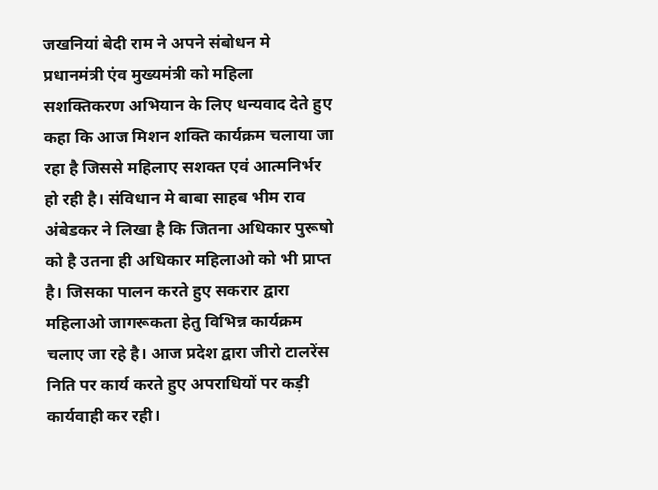जखनियां बेदी राम ने अपने संबोधन मे प्रधानमंत्री एंव मुख्यमंत्री को महिला सशक्तिकरण अभियान के लिए धन्यवाद देते हुए कहा कि आज मिशन शक्ति कार्यक्रम चलाया जा रहा है जिससे महिलाए सशक्त एवं आत्मनिर्भर हो रही है। संविधान मे बाबा साहब भीम राव अंबेडकर ने लिखा है कि जितना अधिकार पुरूषो को है उतना ही अधिकार महिलाओ को भी प्राप्त है। जिसका पालन करते हुए सकरार द्वारा महिलाओ जागरूकता हेतु विभिन्न कार्यक्रम चलाए जा रहे है। आज प्रदेश द्वारा जीरो टालरेंस निति पर कार्य करते हुए अपराधियों पर कड़ी कार्यवाही कर रही।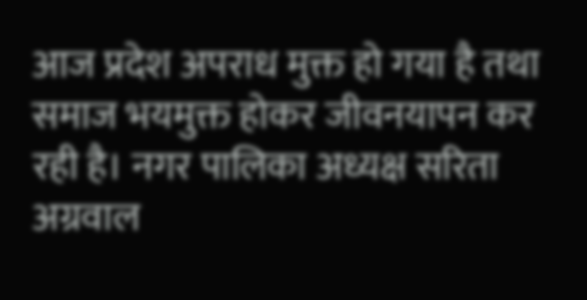आज प्रदेश अपराध मुक्त हो गया है तथा समाज भयमुक्त होकर जीवनयापन कर रही है। नगर पालिका अध्यक्ष सरिता अग्रवाल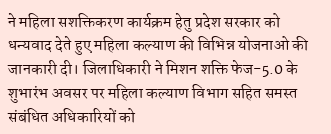ने महिला सशक्तिकरण कार्यक्रम हेतु प्रदेश सरकार को धन्यवाद देते हुए महिला कल्याण की विभिन्न योजनाओ की जानकारी दी। जिलाधिकारी ने मिशन शक्ति फेज-5.0 के शुभारंभ अवसर पर महिला कल्याण विभाग सहित समस्त संबंधित अधिकारियों को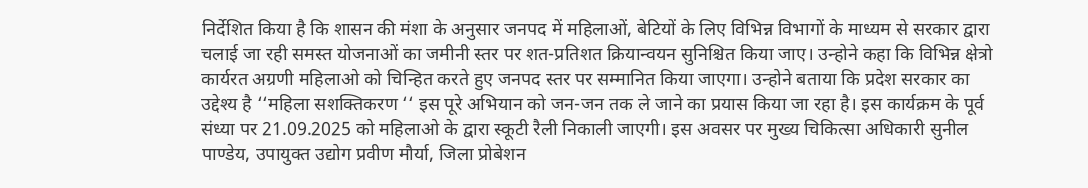निर्देशित किया है कि शासन की मंशा के अनुसार जनपद में महिलाओं, बेटियों के लिए विभिन्न विभागों के माध्यम से सरकार द्वारा चलाई जा रही समस्त योजनाओं का जमीनी स्तर पर शत-प्रतिशत क्रियान्वयन सुनिश्चित किया जाए। उन्होने कहा कि विभिन्न क्षेत्रो कार्यरत अग्रणी महिलाओ को चिन्हित करते हुए जनपद स्तर पर सम्मानित किया जाएगा। उन्होने बताया कि प्रदेश सरकार का उद्देश्य है ‘‘महिला सशक्तिकरण ‘‘ इस पूरे अभियान को जन-जन तक ले जाने का प्रयास किया जा रहा है। इस कार्यक्रम के पूर्व संध्या पर 21.09.2025 को महिलाओ के द्वारा स्कूटी रैली निकाली जाएगी। इस अवसर पर मुख्य चिकित्सा अधिकारी सुनील पाण्डेय, उपायुक्त उद्योग प्रवीण मौर्या, जिला प्रोबेशन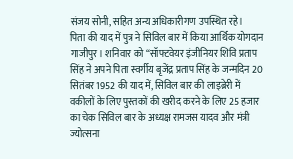संजय सोनी, सहित अन्य अधिकारीगण उपस्थित रहे।
पिता की याद में पुत्र ने सिविल बार में किया आर्थिक योगदान
गाजीपुर। शनिवार को “सॉफ्टवेयर इंजीनियर शिवि प्रताप सिंह ने अपने पिता स्वर्गीय बृजेंद्र प्रताप सिंह के जन्मदिन 20 सितंबर 1952 की याद में, सिविल बार की लाइब्रेरी में वकीलों के लिए पुस्तकों की खरीद करने के लिए 25 हजार का चेक सिविल बार के अध्यक्ष रामजस यादव और मंत्री ज्योत्सना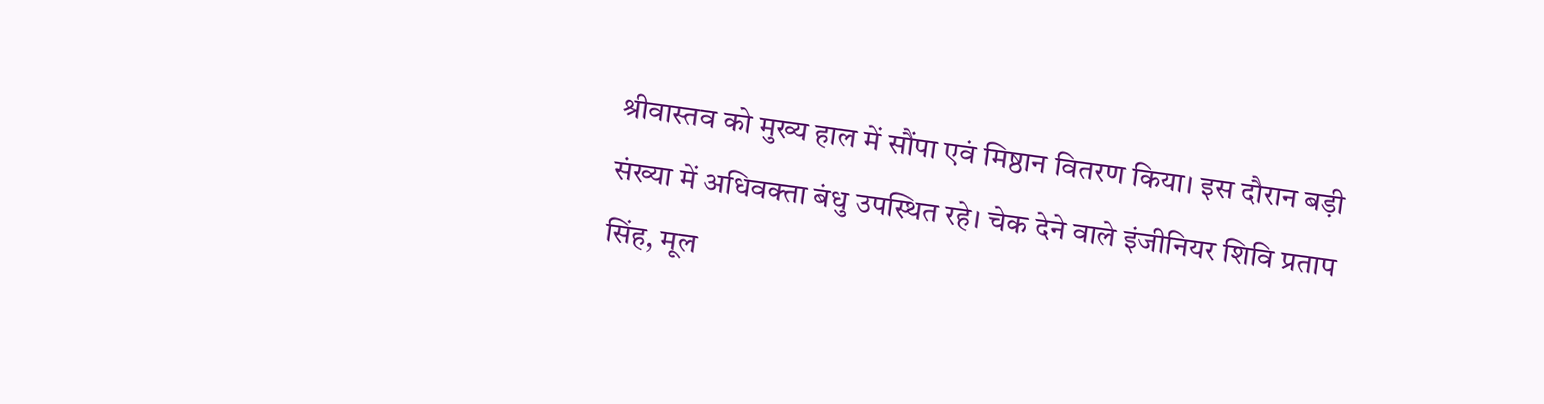श्रीवास्तव को मुख्य हाल में सौंपा एवं मिष्ठान वितरण किया। इस दौरान बड़ी संख्या में अधिवक्ता बंधु उपस्थित रहे। चेक देने वाले इंजीनियर शिवि प्रताप सिंह, मूल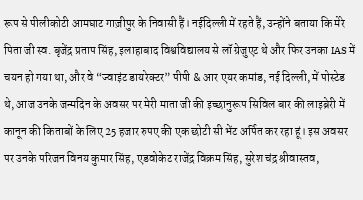रूप से पीलीकोटी आमघाट गाज़ीपुर के निवासी हैं। नईदिल्ली में रहते हैं, उन्होंने बताया कि मेरे पिता जी स्व. बृजेंद्र प्रताप सिंह, इलाहाबाद विश्वविद्यालय से लॉ ग्रेजुएट थे और फिर उनका IAS में चयन हो गया था, और वे “ज्वाइंट डायरेक्टर” पीपी & आर एयर कमांड, नई दिल्ली, में पोस्टेड थे, आज उनके जन्मदिन के अवसर पर मेरी माता जी की इच्छानुरूप सिविल बार की लाइब्रेरी में कानून की किताबों के लिए 25 हजार रुपए की एक छोटी सी भेंट अर्पित कर रहा हूं। इस अवसर पर उनके परिजन विनय कुमार सिंह, एडवोकेट राजेंद्र विक्रम सिंह, सुरेश चंद्र श्रीवास्तव,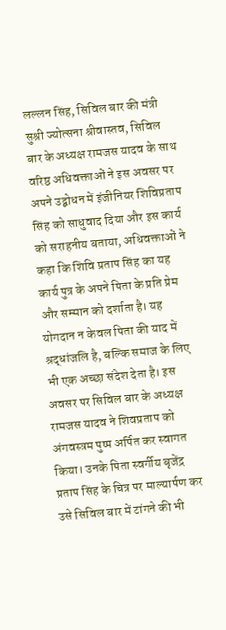लल्लन सिंह, सिविल बार की मंत्री सुश्री ज्योत्सना श्रीवास्तव, सिविल बार के अध्यक्ष रामजस यादव के साथ वरिष्ठ अधिवक्ताओं ने इस अवसर पर अपने उद्बोधन में इंजीनियर शिविप्रताप सिंह को साधुवाद दिया और इस कार्य को सराहनीय बताया, अधिवक्ताओं ने कहा कि शिवि प्रताप सिंह का यह कार्य पुत्र के अपने पिता के प्रति प्रेम और सम्मान को दर्शाता है। यह योगदान न केवल पिता की याद में श्रद्धांजलि है, बल्कि समाज के लिए भी एक अच्छा संदेश देता है। इस अवसर पर सिविल बार के अध्यक्ष रामजस यादव ने शिवप्रताप को अंगवस्त्रम पुष्प अर्पित कर स्वागत किया। उनके पिता स्वर्गीय बृजेंद्र प्रताप सिंह के चित्र पर माल्यार्पण कर उसे सिविल बार में टांगने की भी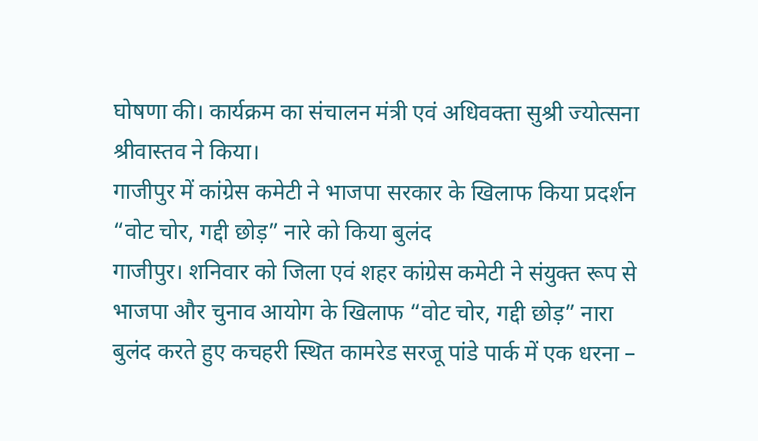घोषणा की। कार्यक्रम का संचालन मंत्री एवं अधिवक्ता सुश्री ज्योत्सना श्रीवास्तव ने किया।
गाजीपुर में कांग्रेस कमेटी ने भाजपा सरकार के खिलाफ किया प्रदर्शन “वोट चोर, गद्दी छोड़” नारे को किया बुलंद
गाजीपुर। शनिवार को जिला एवं शहर कांग्रेस कमेटी ने संयुक्त रूप से भाजपा और चुनाव आयोग के खिलाफ “वोट चोर, गद्दी छोड़” नारा बुलंद करते हुए कचहरी स्थित कामरेड सरजू पांडे पार्क में एक धरना –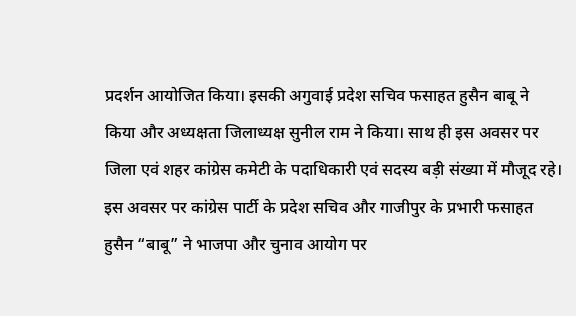प्रदर्शन आयोजित किया। इसकी अगुवाई प्रदेश सचिव फसाहत हुसैन बाबू ने किया और अध्यक्षता जिलाध्यक्ष सुनील राम ने किया। साथ ही इस अवसर पर जिला एवं शहर कांग्रेस कमेटी के पदाधिकारी एवं सदस्य बड़ी संख्या में मौजूद रहे। इस अवसर पर कांग्रेस पार्टी के प्रदेश सचिव और गाजीपुर के प्रभारी फसाहत हुसैन “बाबू” ने भाजपा और चुनाव आयोग पर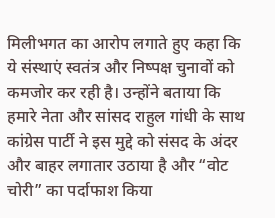मिलीभगत का आरोप लगाते हुए कहा कि ये संस्थाएं स्वतंत्र और निष्पक्ष चुनावों को कमजोर कर रही है। उन्होंने बताया कि हमारे नेता और सांसद राहुल गांधी के साथ कांग्रेस पार्टी ने इस मुद्दे को संसद के अंदर और बाहर लगातार उठाया है और “वोट चोरी” का पर्दाफाश किया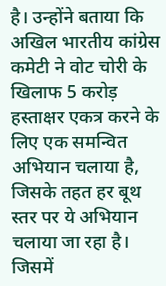है। उन्होंने बताया कि अखिल भारतीय कांग्रेस कमेटी ने वोट चोरी के खिलाफ 5 करोड़ हस्ताक्षर एकत्र करने के लिए एक समन्वित अभियान चलाया है, जिसके तहत हर बूथ स्तर पर ये अभियान चलाया जा रहा है। जिसमें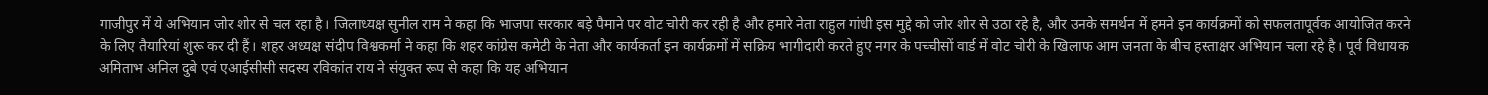गाजीपुर में ये अभियान जोर शोर से चल रहा है। जिलाध्यक्ष सुनील राम ने कहा कि भाजपा सरकार बड़े पैमाने पर वोट चोरी कर रही है और हमारे नेता राहुल गांधी इस मुद्दे को जोर शोर से उठा रहे है, और उनके समर्थन में हमने इन कार्यक्रमों को सफलतापूर्वक आयोजित करने के लिए तैयारियां शुरू कर दी हैं। शहर अध्यक्ष संदीप विश्वकर्मा ने कहा कि शहर कांग्रेस कमेटी के नेता और कार्यकर्ता इन कार्यक्रमों में सक्रिय भागीदारी करते हुए नगर के पच्चीसों वार्ड में वोट चोरी के खिलाफ आम जनता के बीच हस्ताक्षर अभियान चला रहे है। पूर्व विधायक अमिताभ अनिल दुबे एवं एआईसीसी सदस्य रविकांत राय ने संयुक्त रूप से कहा कि यह अभियान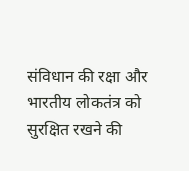संविधान की रक्षा और भारतीय लोकतंत्र को सुरक्षित रखने की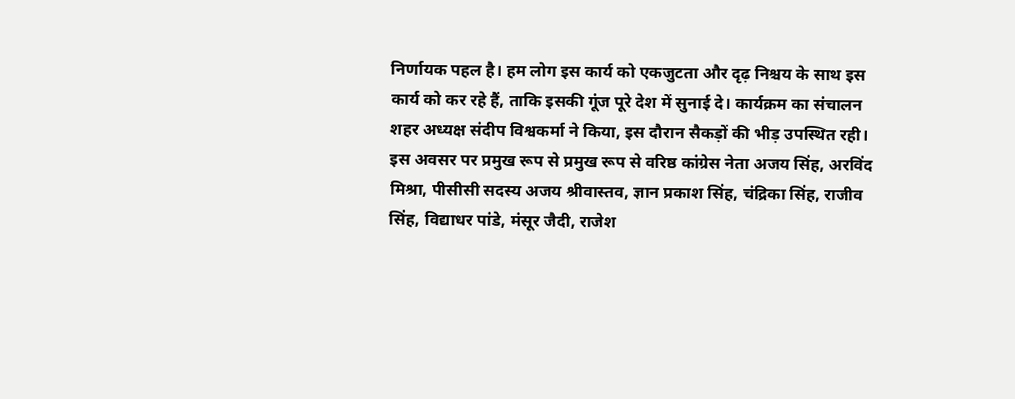निर्णायक पहल है। हम लोग इस कार्य को एकजुटता और दृढ़ निश्चय के साथ इस कार्य को कर रहे हैं, ताकि इसकी गूंज पूरे देश में सुनाई दे। कार्यक्रम का संचालन शहर अध्यक्ष संदीप विश्वकर्मा ने किया, इस दौरान सैकड़ों की भीड़ उपस्थित रही।
इस अवसर पर प्रमुख रूप से प्रमुख रूप से वरिष्ठ कांग्रेस नेता अजय सिंह, अरविंद मिश्रा, पीसीसी सदस्य अजय श्रीवास्तव, ज्ञान प्रकाश सिंह, चंद्रिका सिंह, राजीव सिंह, विद्याधर पांडे, मंसूर जैदी, राजेश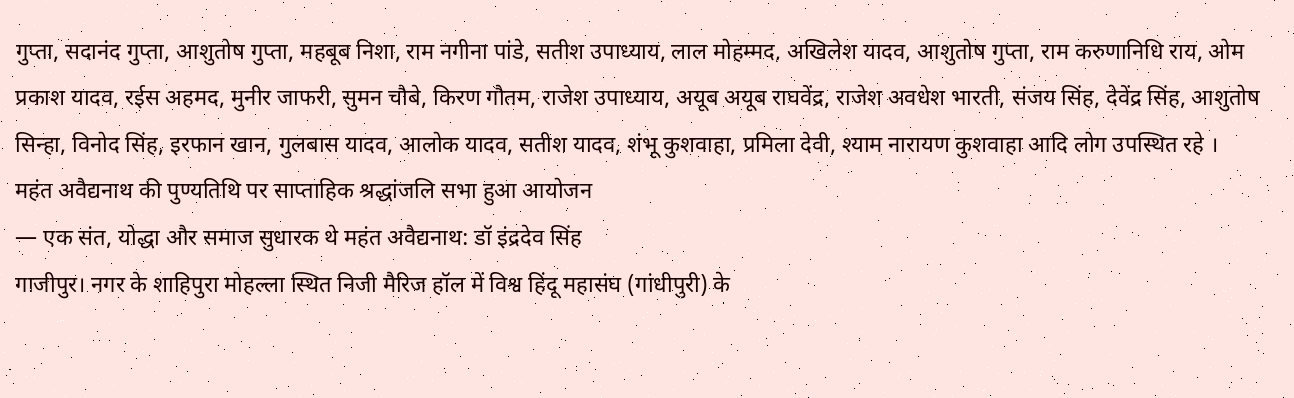गुप्ता, सदानंद गुप्ता, आशुतोष गुप्ता, महबूब निशा, राम नगीना पांडे, सतीश उपाध्याय, लाल मोहम्मद, अखिलेश यादव, आशुतोष गुप्ता, राम करुणानिधि राय, ओम प्रकाश यादव, रईस अहमद, मुनीर जाफरी, सुमन चौबे, किरण गौतम, राजेश उपाध्याय, अयूब अयूब राघवेंद्र, राजेश अवधेश भारती, संजय सिंह, देवेंद्र सिंह, आशुतोष सिन्हा, विनोद सिंह, इरफान खान, गुलबास यादव, आलोक यादव, सतीश यादव, शंभू कुशवाहा, प्रमिला देवी, श्याम नारायण कुशवाहा आदि लोग उपस्थित रहे ।
महंत अवैद्यनाथ की पुण्यतिथि पर साप्ताहिक श्रद्धांजलि सभा हुआ आयोजन
— एक संत, योद्धा और समाज सुधारक थे महंत अवैद्यनाथ: डॉ इंद्रदेव सिंह
गाजीपुर। नगर के शाहिपुरा मोहल्ला स्थित निजी मैरिज हॉल में विश्व हिंदू महासंघ (गांधीपुरी) के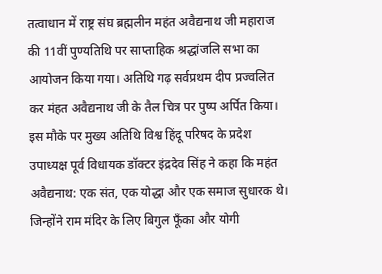तत्वाधान में राष्ट्र संघ ब्रह्मलीन महंत अवैद्यनाथ जी महाराज की 11वीं पुण्यतिथि पर साप्ताहिक श्रद्धांजलि सभा का आयोजन किया गया। अतिथि गढ़ सर्वप्रथम दीप प्रज्वलित कर मंहत अवैद्यनाथ जी के तैल चित्र पर पुष्प अर्पित किया। इस मौके पर मुख्य अतिथि विश्व हिंदू परिषद के प्रदेश उपाध्यक्ष पूर्व विधायक डॉक्टर इंद्रदेव सिंह ने कहा कि महंत अवैद्यनाथ: एक संत, एक योद्धा और एक समाज सुधारक थे। जिन्होंने राम मंदिर के लिए बिगुल फूँका और योगी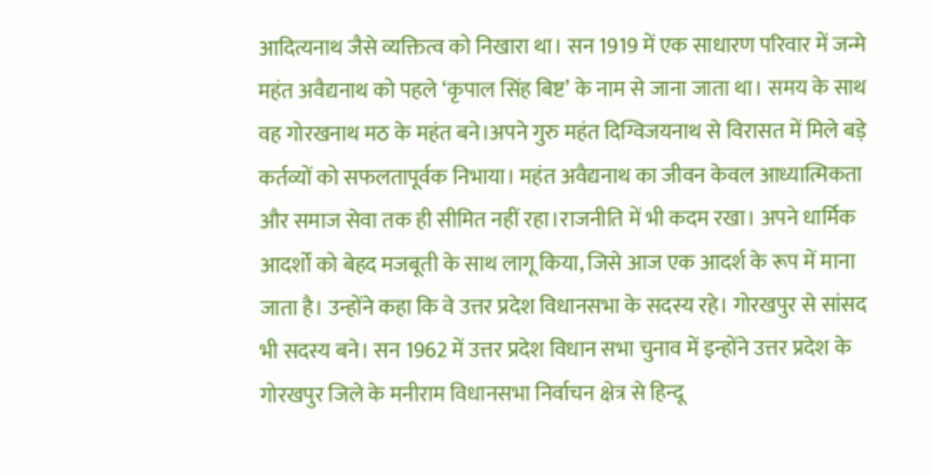आदित्यनाथ जैसे व्यक्तित्व को निखारा था। सन 1919 में एक साधारण परिवार में जन्मे महंत अवैद्यनाथ को पहले ‘कृपाल सिंह बिष्ट’ के नाम से जाना जाता था। समय के साथ वह गोरखनाथ मठ के महंत बने।अपने गुरु महंत दिग्विजयनाथ से विरासत में मिले बड़े कर्तव्यों को सफलतापूर्वक निभाया। महंत अवैद्यनाथ का जीवन केवल आध्यात्मिकता और समाज सेवा तक ही सीमित नहीं रहा।राजनीति में भी कदम रखा। अपने धार्मिक आदर्शों को बेहद मजबूती के साथ लागू किया, जिसे आज एक आदर्श के रूप में माना जाता है। उन्होंने कहा कि वे उत्तर प्रदेश विधानसभा के सदस्य रहे। गोरखपुर से सांसद भी सदस्य बने। सन 1962 में उत्तर प्रदेश विधान सभा चुनाव में इन्होंने उत्तर प्रदेश के गोरखपुर जिले के मनीराम विधानसभा निर्वाचन क्षेत्र से हिन्दू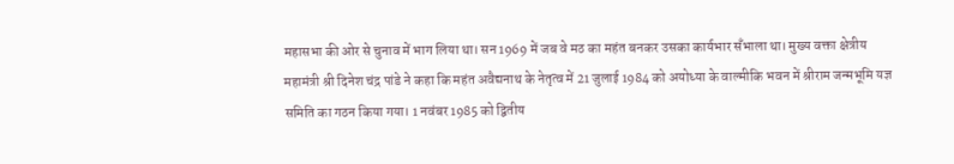महासभा की ओर से चुनाव में भाग लिया था। सन 1969 में जब वे मठ का महंत बनकर उसका कार्यभार सँभाला था। मुख्य वक्ता क्षेत्रीय महामंत्री श्री दिनेश चंद्र पांडे ने कहा कि महंत अवैद्यनाथ के नेतृत्व में 21 जुलाई 1984 को अयोध्या के वाल्मीकि भवन में श्रीराम जन्मभूमि यज्ञ समिति का गठन किया गया। 1 नवंबर 1985 को द्वितीय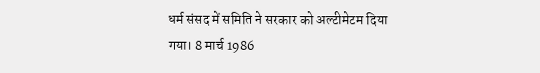धर्म संसद में समिति ने सरकार को अल्टीमेटम दिया गया। 8 मार्च 1986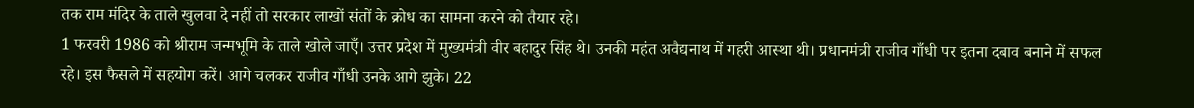तक राम मंदिर के ताले खुलवा दे नहीं तो सरकार लाखों संतों के क्रोध का सामना करने को तैयार रहे।
1 फरवरी 1986 को श्रीराम जन्मभूमि के ताले खोले जाएँ। उत्तर प्रदेश में मुख्यमंत्री वीर बहादुर सिंह थे। उनकी महंत अवैद्यनाथ में गहरी आस्था थी। प्रधानमंत्री राजीव गाँधी पर इतना दबाव बनाने में सफल रहे। इस फैसले में सहयोग करें। आगे चलकर राजीव गाँधी उनके आगे झुके। 22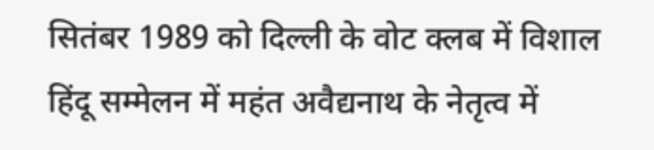सितंबर 1989 को दिल्ली के वोट क्लब में विशाल हिंदू सम्मेलन में महंत अवैद्यनाथ के नेतृत्व में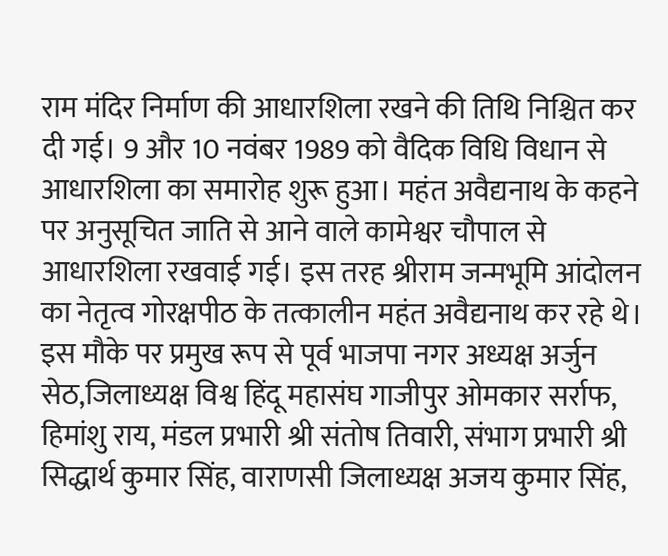राम मंदिर निर्माण की आधारशिला रखने की तिथि निश्चित कर दी गई। 9 और 10 नवंबर 1989 को वैदिक विधि विधान से आधारशिला का समारोह शुरू हुआ। महंत अवैद्यनाथ के कहने पर अनुसूचित जाति से आने वाले कामेश्वर चौपाल से आधारशिला रखवाई गई। इस तरह श्रीराम जन्मभूमि आंदोलन का नेतृत्व गोरक्षपीठ के तत्कालीन महंत अवैद्यनाथ कर रहे थे। इस मौके पर प्रमुख रूप से पूर्व भाजपा नगर अध्यक्ष अर्जुन सेठ,जिलाध्यक्ष विश्व हिंदू महासंघ गाजीपुर ओमकार सर्राफ, हिमांशु राय, मंडल प्रभारी श्री संतोष तिवारी, संभाग प्रभारी श्री सिद्धार्थ कुमार सिंह, वाराणसी जिलाध्यक्ष अजय कुमार सिंह,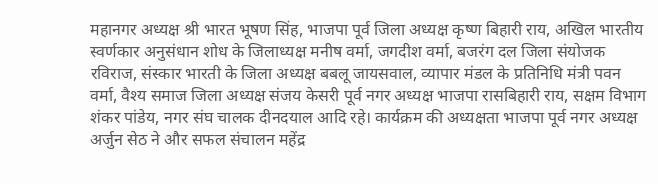महानगर अध्यक्ष श्री भारत भूषण सिंह, भाजपा पूर्व जिला अध्यक्ष कृष्ण बिहारी राय, अखिल भारतीय स्वर्णकार अनुसंधान शोध के जिलाध्यक्ष मनीष वर्मा, जगदीश वर्मा, बजरंग दल जिला संयोजक रविराज, संस्कार भारती के जिला अध्यक्ष बबलू जायसवाल, व्यापार मंडल के प्रतिनिधि मंत्री पवन वर्मा, वैश्य समाज जिला अध्यक्ष संजय केसरी पूर्व नगर अध्यक्ष भाजपा रासबिहारी राय, सक्षम विभाग शंकर पांडेय, नगर संघ चालक दीनदयाल आदि रहे। कार्यक्रम की अध्यक्षता भाजपा पूर्व नगर अध्यक्ष अर्जुन सेठ ने और सफल संचालन महेंद्र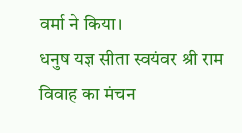वर्मा ने किया।
धनुष यज्ञ सीता स्वयंवर श्री राम विवाह का मंचन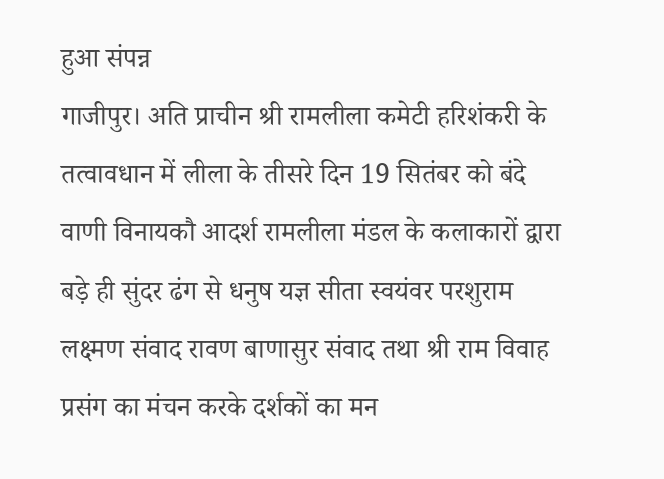हुआ संपन्न
गाजीपुर। अति प्राचीन श्री रामलीला कमेटी हरिशंकरी के तत्वावधान में लीला के तीसरे दिन 19 सितंबर को बंदे वाणी विनायकौ आदर्श रामलीला मंडल के कलाकारों द्वारा बड़े ही सुंदर ढंग से धनुष यज्ञ सीता स्वयंवर परशुराम लक्ष्मण संवाद रावण बाणासुर संवाद तथा श्री राम विवाह प्रसंग का मंचन करके दर्शकों का मन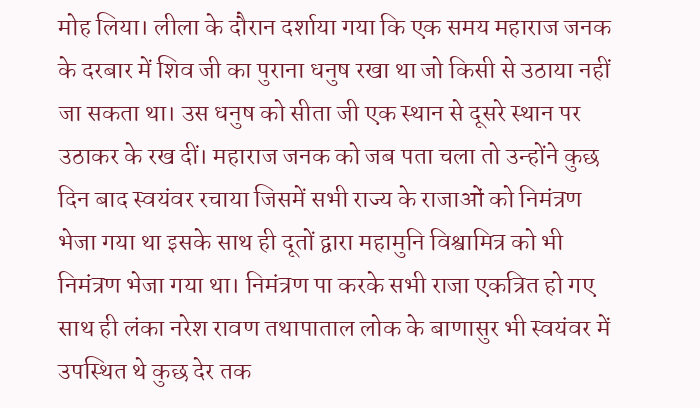मोह लिया। लीला के दौरान दर्शाया गया कि एक समय महाराज जनक के दरबार में शिव जी का पुराना धनुष रखा था जो किसी से उठाया नहीं जा सकता था। उस धनुष को सीता जी एक स्थान से दूसरे स्थान पर उठाकर के रख दीं। महाराज जनक को जब पता चला तो उन्होंने कुछ दिन बाद स्वयंवर रचाया जिसमें सभी राज्य के राजाओं को निमंत्रण भेजा गया था इसके साथ ही दूतों द्वारा महामुनि विश्वामित्र को भी निमंत्रण भेजा गया था। निमंत्रण पा करके सभी राजा एकत्रित हो गए साथ ही लंका नरेश रावण तथापाताल लोक के बाणासुर भी स्वयंवर में उपस्थित थे कुछ देर तक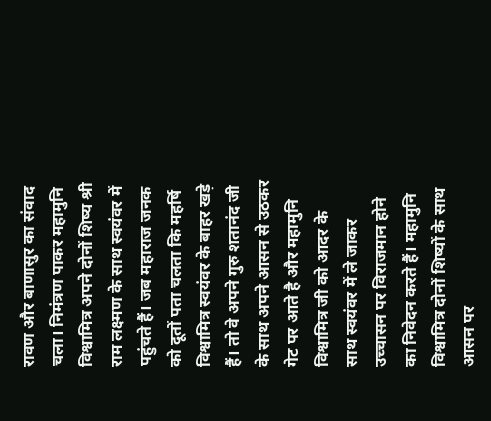रावण और बाणासुर का संवाद चला। निमंत्रण पाकर महामुनि विश्वामित्र अपने दोनों शिष्य श्री राम लक्ष्मण के साथ स्वयंवर में पहुंचते हैं। जब महाराज जनक को दूतों पता चलता कि महर्षि विश्वामित्र स्वयंवर के बाहर खड़े हैं। तो वे अपने गुरु शतानंद जी के साथ अपने आसन से उठकर गेट पर आते है और महामुनि विश्वामित्र जी को आदर के साथ स्वयंवर में ले जाकर उच्चासन पर विराजमान होने का निवेदन करते हैं। महामुनि विश्वामित्र दोनों शिष्यों के साथ आसन पर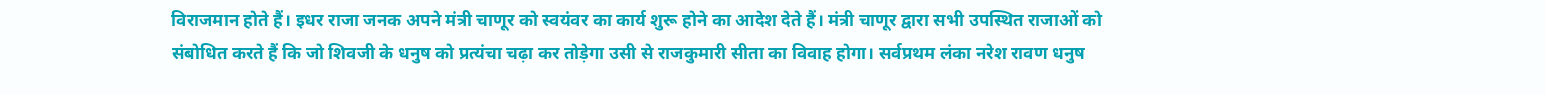विराजमान होते हैं। इधर राजा जनक अपने मंत्री चाणूर को स्वयंवर का कार्य शुरू होने का आदेश देते हैं। मंत्री चाणूर द्वारा सभी उपस्थित राजाओं को संबोधित करते हैं कि जो शिवजी के धनुष को प्रत्यंचा चढ़ा कर तोड़ेगा उसी से राजकुमारी सीता का विवाह होगा। सर्वप्रथम लंका नरेश रावण धनुष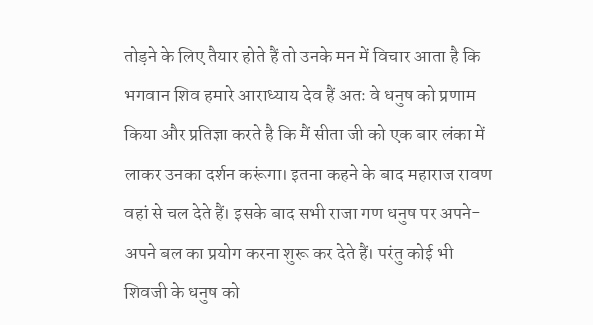तोड़ने के लिए तैयार होते हैं तो उनके मन में विचार आता है कि भगवान शिव हमारे आराध्याय देव हैं अतः वे धनुष को प्रणाम किया और प्रतिज्ञा करते है कि मैं सीता जी को एक बार लंका में लाकर उनका दर्शन करूंगा। इतना कहने के बाद महाराज रावण वहां से चल देते हैं। इसके बाद सभी राजा गण धनुष पर अपने-अपने बल का प्रयोग करना शुरू कर देते हैं। परंतु कोई भी शिवजी के धनुष को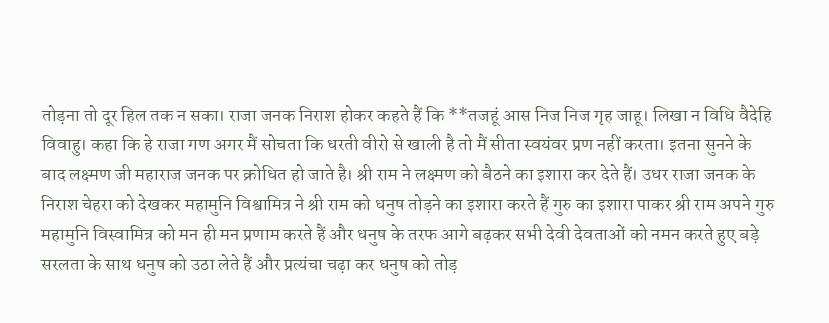तोड़ना तो दूर हिल तक न सका। राजा जनक निराश होकर कहते हैं कि **तजहूं आस निज निज गृह जाहू। लिखा न विधि वैदेहि विवाहु। कहा कि हे राजा गण अगर मैं सोचता कि धरती वीरो से खाली है तो मैं सीता स्वयंवर प्रण नहीं करता। इतना सुनने के बाद लक्ष्मण जी महाराज जनक पर क्रोधित हो जाते है। श्री राम ने लक्ष्मण को बैठने का इशारा कर देते हैं। उधर राजा जनक के निराश चेहरा को देखकर महामुनि विश्वामित्र ने श्री राम को धनुष तोड़ने का इशारा करते हैं गुरु का इशारा पाकर श्री राम अपने गुरु महामुनि विस्वामित्र को मन ही मन प्रणाम करते हैं और धनुष के तरफ आगे बढ़कर सभी देवी देवताओं को नमन करते हुए बड़े सरलता के साथ धनुष को उठा लेते हैं और प्रत्यंचा चढ़ा कर धनुष को तोड़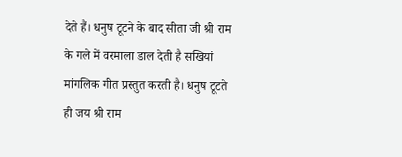देते हैं। धनुष टूटने के बाद सीता जी श्री राम के गले में वरमाला डाल देती है सखियां मांगलिक गीत प्रस्तुत करती है। धनुष टूटते ही जय श्री राम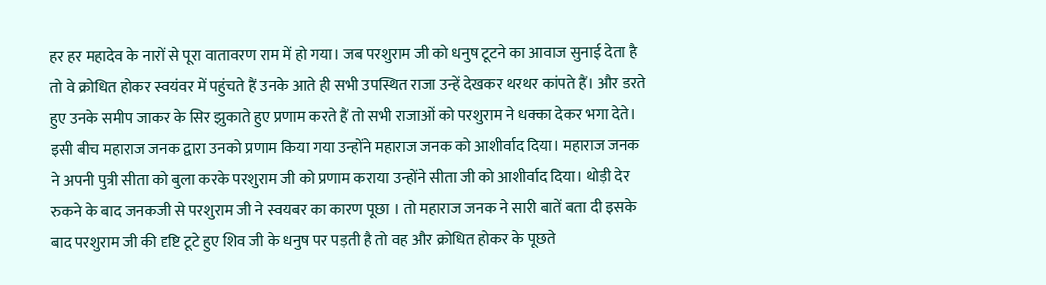हर हर महादेव के नारों से पूरा वातावरण राम में हो गया। जब परशुराम जी को धनुष टूटने का आवाज सुनाई देता है तो वे क्रोधित होकर स्वयंवर में पहुंचते हैं उनके आते ही सभी उपस्थित राजा उन्हें देखकर थरथर कांपते हैं। और डरते हुए उनके समीप जाकर के सिर झुकाते हुए प्रणाम करते हैं तो सभी राजाओं को परशुराम ने धक्का देकर भगा देते। इसी बीच महाराज जनक द्वारा उनको प्रणाम किया गया उन्होंने महाराज जनक को आशीर्वाद दिया। महाराज जनक ने अपनी पुत्री सीता को बुला करके परशुराम जी को प्रणाम कराया उन्होंने सीता जी को आशीर्वाद दिया। थोड़ी देर रुकने के बाद जनकजी से परशुराम जी ने स्वयबर का कारण पूछा । तो महाराज जनक ने सारी बातें बता दी इसके बाद परशुराम जी की दृष्टि टूटे हुए शिव जी के धनुष पर पड़ती है तो वह और क्रोधित होकर के पूछते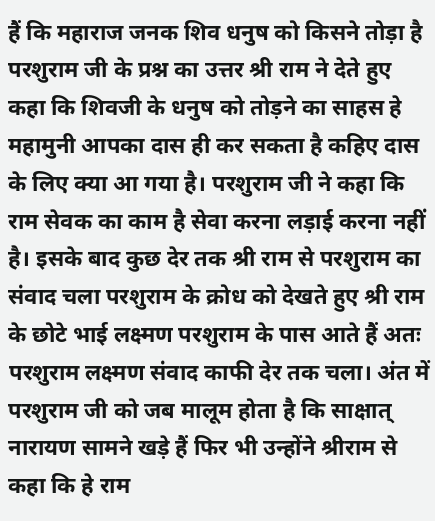हैं कि महाराज जनक शिव धनुष को किसने तोड़ा है परशुराम जी के प्रश्न का उत्तर श्री राम ने देते हुए कहा कि शिवजी के धनुष को तोड़ने का साहस हे महामुनी आपका दास ही कर सकता है कहिए दास के लिए क्या आ गया है। परशुराम जी ने कहा कि राम सेवक का काम है सेवा करना लड़ाई करना नहीं है। इसके बाद कुछ देर तक श्री राम से परशुराम का संवाद चला परशुराम के क्रोध को देखते हुए श्री राम के छोटे भाई लक्ष्मण परशुराम के पास आते हैं अतः परशुराम लक्ष्मण संवाद काफी देर तक चला। अंत में परशुराम जी को जब मालूम होता है कि साक्षात् नारायण सामने खड़े हैं फिर भी उन्होंने श्रीराम से कहा कि हे राम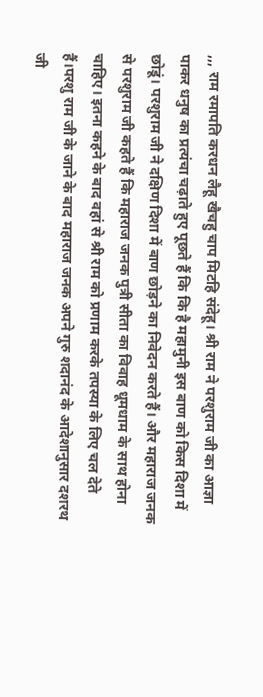,,, राम रमापति करधन लैहू खैचहु चाप मिटहि संदेहू। श्री राम ने परशुराम जी का आज्ञा पाकर धनुष का प्रत्यंचा चढ़ाते हुए पूछते हैं कि कि है महामुनी इस बाण को किस दिशा में छोडूं। परशुराम जी ने दक्षिण दिशा में बाण छोड़ने का निवेदन करते हैं। और महाराज जनक से परशुराम जी कहते हैं कि महाराज जनक पुत्री सीता का विवाह धूमधाम के साथ होना चाहिए। इतना कहने के बाद वहां से श्री राम को प्रणाम करके तपस्या के लिए चल देते हैं।परशु राम जी के जाने के बाद महाराज जनक अपने गुरु शदानंद के आदेशानुसार दशरथ जी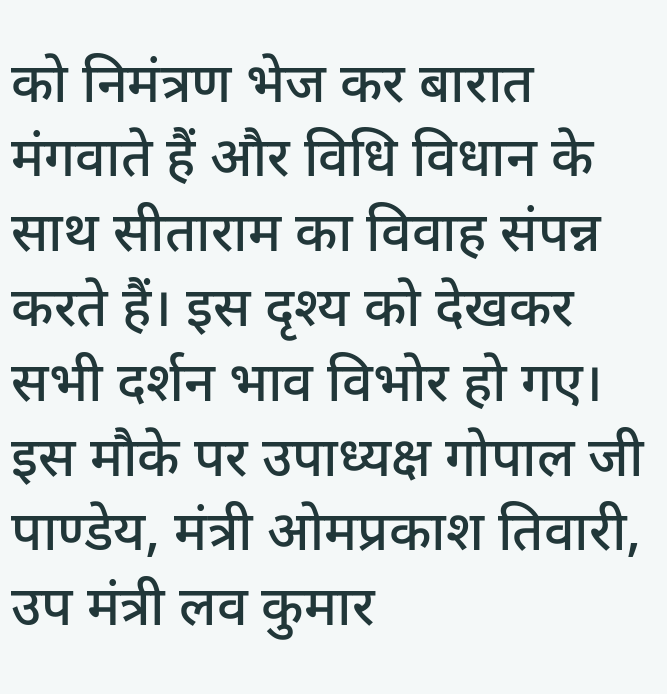को निमंत्रण भेज कर बारात मंगवाते हैं और विधि विधान के साथ सीताराम का विवाह संपन्न करते हैं। इस दृश्य को देखकर सभी दर्शन भाव विभोर हो गए। इस मौके पर उपाध्यक्ष गोपाल जी पाण्डेय, मंत्री ओमप्रकाश तिवारी, उप मंत्री लव कुमार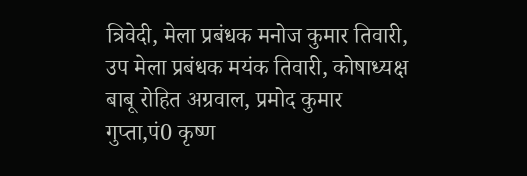त्रिवेदी, मेला प्रबंधक मनोज कुमार तिवारी, उप मेला प्रबंधक मयंक तिवारी, कोषाध्यक्ष बाबू रोहित अग्रवाल, प्रमोद कुमार गुप्ता,पं0 कृष्ण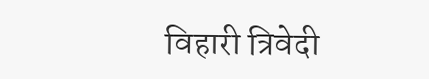विहारी त्रिवेदी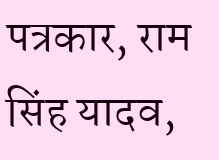पत्रकार, राम सिंह यादव,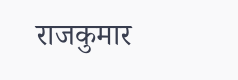राजकुमार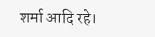शर्मा आदि रहे।